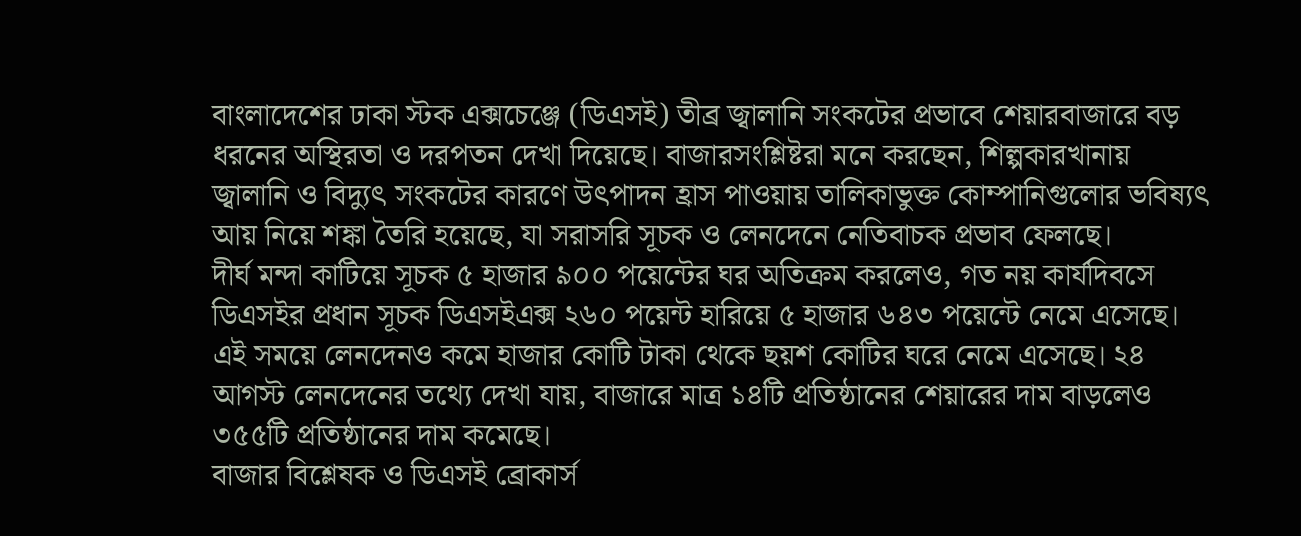বাংলাদেশের ঢাকা স্টক এক্সচেঞ্জে (ডিএসই) তীব্র জ্বালানি সংকটের প্রভাবে শেয়ারবাজারে বড় ধরনের অস্থিরতা ও দরপতন দেখা দিয়েছে। বাজারসংশ্লিষ্টরা মনে করছেন, শিল্পকারখানায় জ্বালানি ও বিদ্যুৎ সংকটের কারণে উৎপাদন হ্রাস পাওয়ায় তালিকাভুক্ত কোম্পানিগুলোর ভবিষ্যৎ আয় নিয়ে শঙ্কা তৈরি হয়েছে, যা সরাসরি সূচক ও লেনদেনে নেতিবাচক প্রভাব ফেলছে।
দীর্ঘ মন্দা কাটিয়ে সূচক ৫ হাজার ৯০০ পয়েন্টের ঘর অতিক্রম করলেও, গত নয় কার্যদিবসে ডিএসইর প্রধান সূচক ডিএসইএক্স ২৬০ পয়েন্ট হারিয়ে ৫ হাজার ৬৪৩ পয়েন্টে নেমে এসেছে। এই সময়ে লেনদেনও কমে হাজার কোটি টাকা থেকে ছয়শ কোটির ঘরে নেমে এসেছে। ২৪ আগস্ট লেনদেনের তথ্যে দেখা যায়, বাজারে মাত্র ১৪টি প্রতিষ্ঠানের শেয়ারের দাম বাড়লেও ৩৫৫টি প্রতিষ্ঠানের দাম কমেছে।
বাজার বিশ্লেষক ও ডিএসই ব্রোকার্স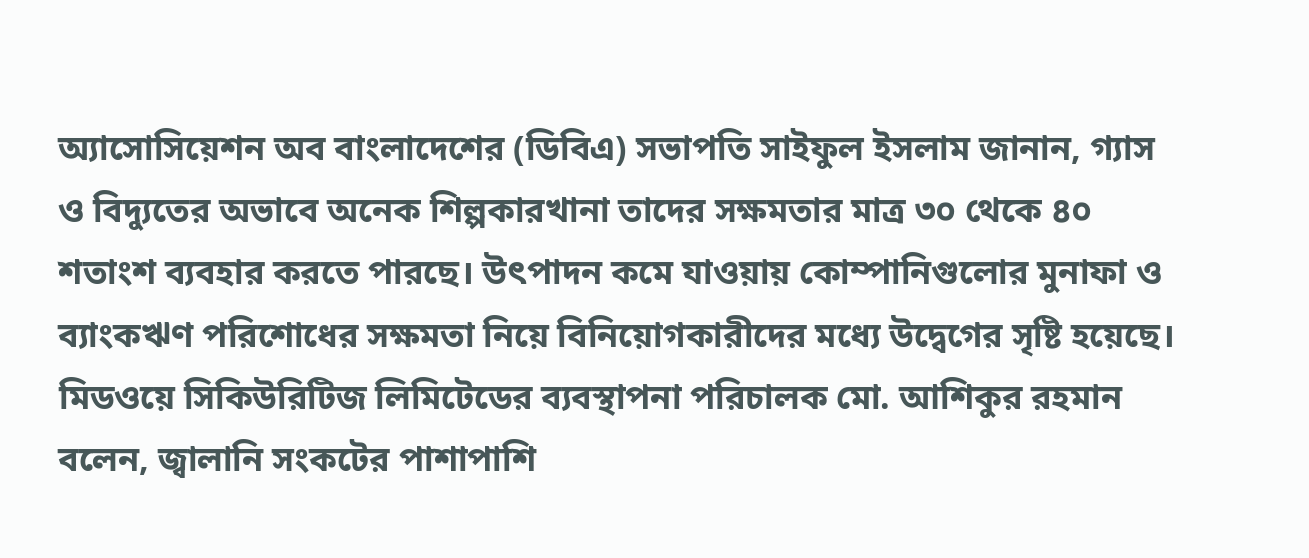অ্যাসোসিয়েশন অব বাংলাদেশের (ডিবিএ) সভাপতি সাইফুল ইসলাম জানান, গ্যাস ও বিদ্যুতের অভাবে অনেক শিল্পকারখানা তাদের সক্ষমতার মাত্র ৩০ থেকে ৪০ শতাংশ ব্যবহার করতে পারছে। উৎপাদন কমে যাওয়ায় কোম্পানিগুলোর মুনাফা ও ব্যাংকঋণ পরিশোধের সক্ষমতা নিয়ে বিনিয়োগকারীদের মধ্যে উদ্বেগের সৃষ্টি হয়েছে।
মিডওয়ে সিকিউরিটিজ লিমিটেডের ব্যবস্থাপনা পরিচালক মো. আশিকুর রহমান বলেন, জ্বালানি সংকটের পাশাপাশি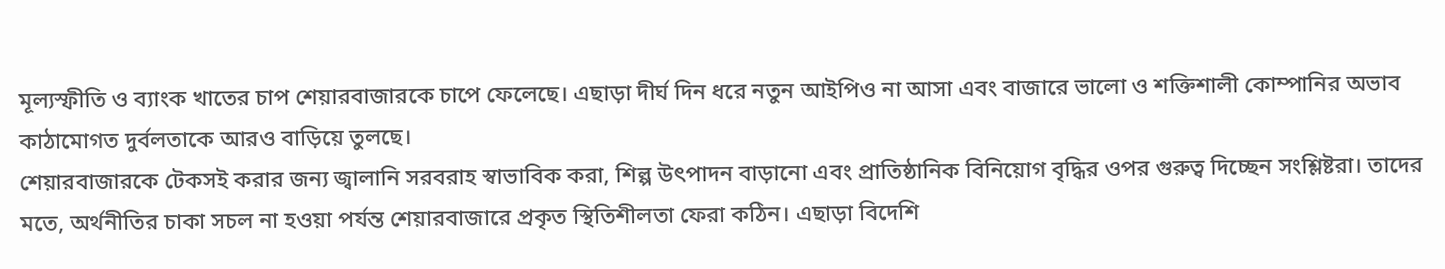মূল্যস্ফীতি ও ব্যাংক খাতের চাপ শেয়ারবাজারকে চাপে ফেলেছে। এছাড়া দীর্ঘ দিন ধরে নতুন আইপিও না আসা এবং বাজারে ভালো ও শক্তিশালী কোম্পানির অভাব কাঠামোগত দুর্বলতাকে আরও বাড়িয়ে তুলছে।
শেয়ারবাজারকে টেকসই করার জন্য জ্বালানি সরবরাহ স্বাভাবিক করা, শিল্প উৎপাদন বাড়ানো এবং প্রাতিষ্ঠানিক বিনিয়োগ বৃদ্ধির ওপর গুরুত্ব দিচ্ছেন সংশ্লিষ্টরা। তাদের মতে, অর্থনীতির চাকা সচল না হওয়া পর্যন্ত শেয়ারবাজারে প্রকৃত স্থিতিশীলতা ফেরা কঠিন। এছাড়া বিদেশি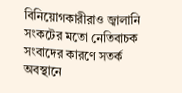বিনিয়োগকারীরাও জ্বালানি সংকটের মতো নেতিবাচক সংবাদের কারণে সতর্ক অবস্থানে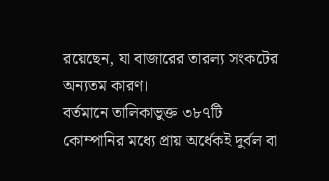রয়েছেন, যা বাজারের তারল্য সংকটের অন্যতম কারণ।
বর্তমানে তালিকাভুক্ত ৩৮৭টি কোম্পানির মধ্যে প্রায় অর্ধেকই দুর্বল বা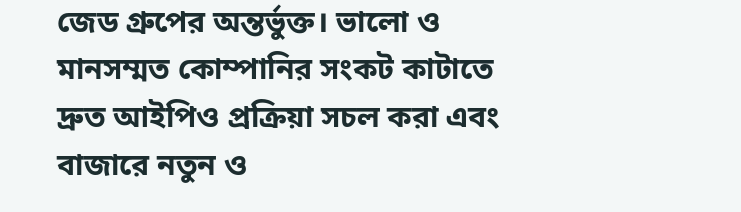জেড গ্রুপের অন্তর্ভুক্ত। ভালো ও মানসম্মত কোম্পানির সংকট কাটাতে দ্রুত আইপিও প্রক্রিয়া সচল করা এবং বাজারে নতুন ও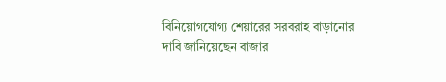বিনিয়োগযোগ্য শেয়ারের সরবরাহ বাড়ানোর দাবি জানিয়েছেন বাজার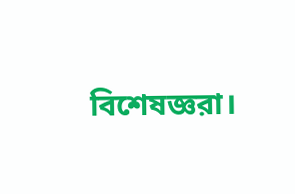বিশেষজ্ঞরা।